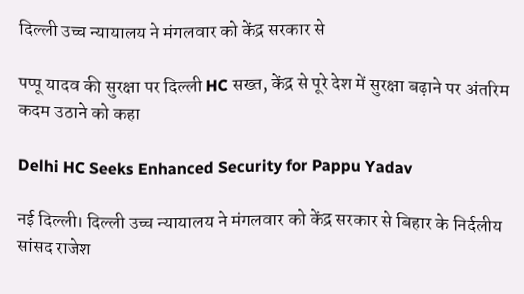दिल्ली उच्च न्यायालय ने मंगलवार को केंद्र सरकार से

पप्पू यादव की सुरक्षा पर दिल्ली HC सख्त, केंद्र से पूरे देश में सुरक्षा बढ़ाने पर अंतरिम कदम उठाने को कहा

Delhi HC Seeks Enhanced Security for Pappu Yadav

नई दिल्ली। दिल्ली उच्च न्यायालय ने मंगलवार को केंद्र सरकार से बिहार के निर्दलीय सांसद राजेश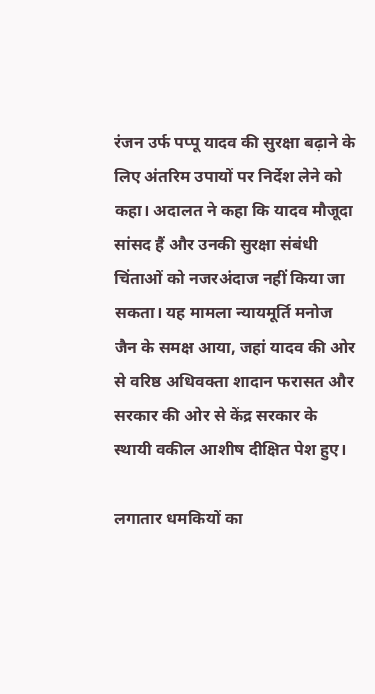रंजन उर्फ पप्पू यादव की सुरक्षा बढ़ाने के लिए अंतरिम उपायों पर निर्देश लेने को कहा। अदालत ने कहा कि यादव मौजूदा सांसद हैं और उनकी सुरक्षा संबंधी चिंताओं को नजरअंदाज नहीं किया जा सकता। यह मामला न्यायमूर्ति मनोज जैन के समक्ष आया, जहां यादव की ओर से वरिष्ठ अधिवक्ता शादान फरासत और सरकार की ओर से केंद्र सरकार के स्थायी वकील आशीष दीक्षित पेश हुए।

लगातार धमकियों का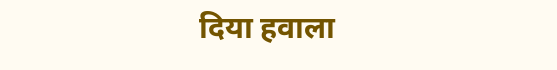दिया हवाला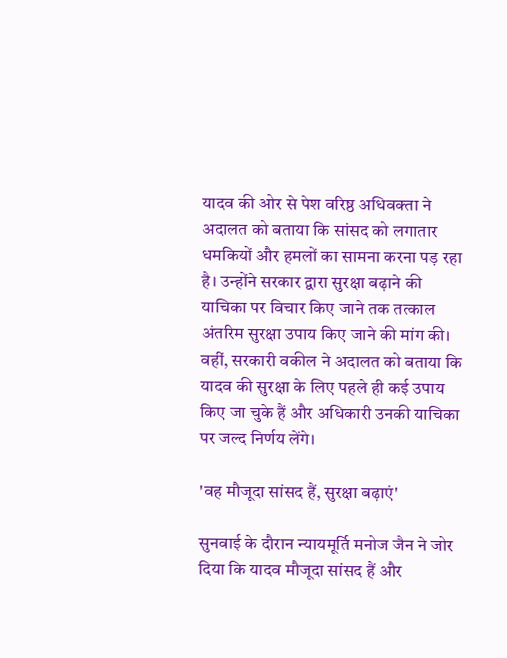यादव की ओर से पेश वरिष्ठ अधिवक्ता ने अदालत को बताया कि सांसद को लगातार धमकियों और हमलों का सामना करना पड़ रहा है। उन्होंने सरकार द्वारा सुरक्षा बढ़ाने की याचिका पर विचार किए जाने तक तत्काल अंतरिम सुरक्षा उपाय किए जाने की मांग की। वहीं, सरकारी वकील ने अदालत को बताया कि यादव की सुरक्षा के लिए पहले ही कई उपाय किए जा चुके हैं और अधिकारी उनकी याचिका पर जल्द निर्णय लेंगे।

'वह मौजूदा सांसद हैं, सुरक्षा बढ़ाएं'

सुनवाई के दौरान न्यायमूर्ति मनोज जैन ने जोर दिया कि यादव मौजूदा सांसद हैं और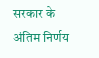सरकार के अंतिम निर्णय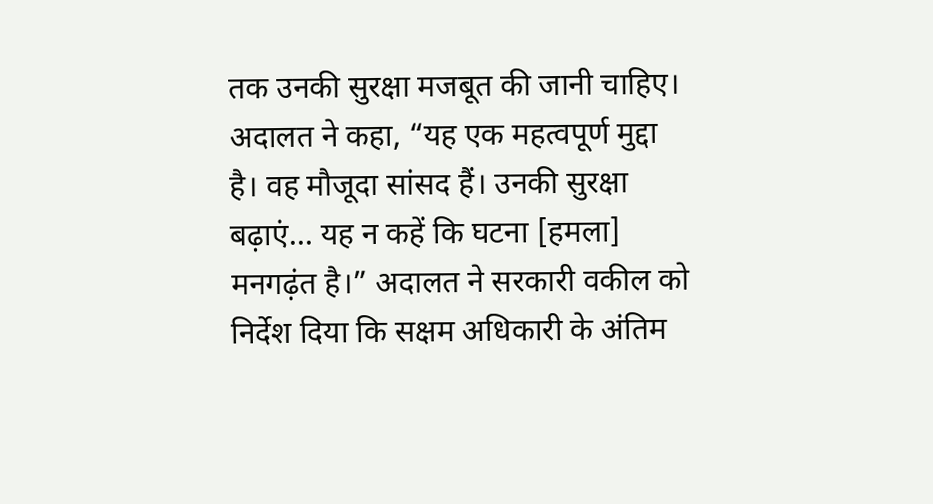तक उनकी सुरक्षा मजबूत की जानी चाहिए। अदालत ने कहा, “यह एक महत्वपूर्ण मुद्दा है। वह मौजूदा सांसद हैं। उनकी सुरक्षा बढ़ाएं... यह न कहें कि घटना [हमला] मनगढ़ंत है।” अदालत ने सरकारी वकील को निर्देश दिया कि सक्षम अधिकारी के अंतिम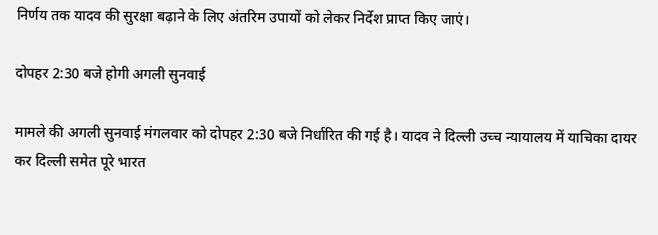निर्णय तक यादव की सुरक्षा बढ़ाने के लिए अंतरिम उपायों को लेकर निर्देश प्राप्त किए जाएं।

दोपहर 2:30 बजे होगी अगली सुनवाई

मामले की अगली सुनवाई मंगलवार को दोपहर 2:30 बजे निर्धारित की गई है। यादव ने दिल्ली उच्च न्यायालय में याचिका दायर कर दिल्ली समेत पूरे भारत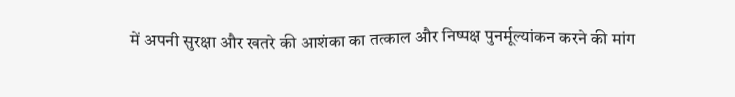में अपनी सुरक्षा और खतरे की आशंका का तत्काल और निष्पक्ष पुनर्मूल्यांकन करने की मांग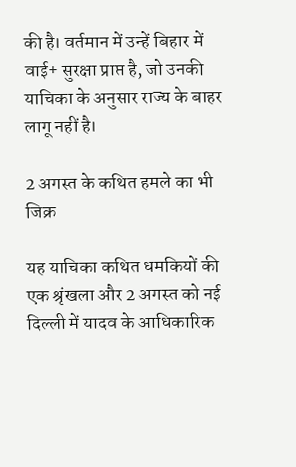की है। वर्तमान में उन्हें बिहार में वाई+ सुरक्षा प्राप्त है, जो उनकी याचिका के अनुसार राज्य के बाहर लागू नहीं है।

2 अगस्त के कथित हमले का भी जिक्र

यह याचिका कथित धमकियों की एक श्रृंखला और 2 अगस्त को नई दिल्ली में यादव के आधिकारिक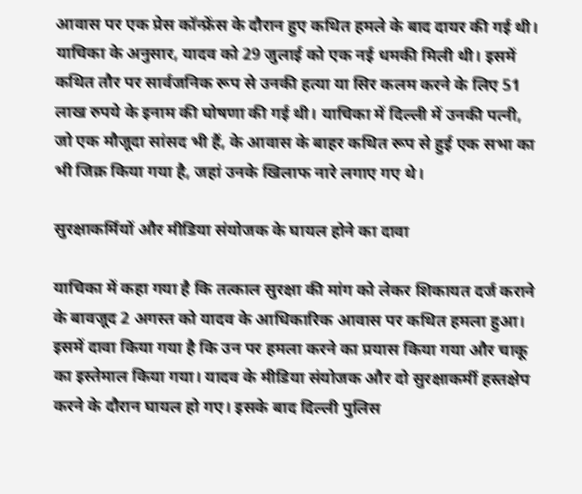आवास पर एक प्रेस कॉन्फ्रेंस के दौरान हुए कथित हमले के बाद दायर की गई थी। याचिका के अनुसार, यादव को 29 जुलाई को एक नई धमकी मिली थी। इसमें कथित तौर पर सार्वजनिक रूप से उनकी हत्या या सिर कलम करने के लिए 51 लाख रुपये के इनाम की घोषणा की गई थी। याचिका में दिल्ली में उनकी पत्नी, जो एक मौजूदा सांसद भी हैं, के आवास के बाहर कथित रूप से हुई एक सभा का भी जिक्र किया गया है, जहां उनके खिलाफ नारे लगाए गए थे।

सुरक्षाकर्मियों और मीडिया संयोजक के घायल होने का दावा

याचिका में कहा गया है कि तत्काल सुरक्षा की मांग को लेकर शिकायत दर्ज कराने के बावजूद 2 अगस्त को यादव के आधिकारिक आवास पर कथित हमला हुआ। इसमें दावा किया गया है कि उन पर हमला करने का प्रयास किया गया और चाकू का इस्तेमाल किया गया। यादव के मीडिया संयोजक और दो सुरक्षाकर्मी हस्तक्षेप करने के दौरान घायल हो गए। इसके बाद दिल्ली पुलिस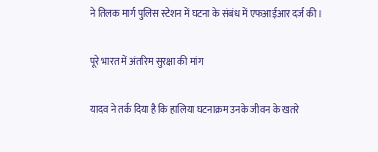ने तिलक मार्ग पुलिस स्टेशन में घटना के संबंध में एफआईआर दर्ज की।

पूरे भारत में अंतरिम सुरक्षा की मांग

यादव ने तर्क दिया है कि हालिया घटनाक्रम उनके जीवन के खतरे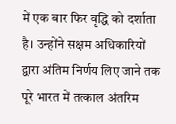में एक बार फिर वृद्धि को दर्शाता है। उन्होंने सक्षम अधिकारियों द्वारा अंतिम निर्णय लिए जाने तक पूरे भारत में तत्काल अंतरिम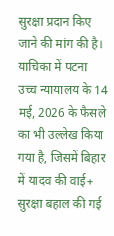सुरक्षा प्रदान किए जाने की मांग की है। याचिका में पटना उच्च न्यायालय के 14 मई, 2026 के फैसले का भी उल्लेख किया गया है, जिसमें बिहार में यादव की वाई+ सुरक्षा बहाल की गई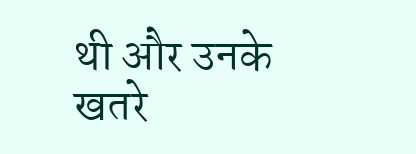थी और उनके खतरे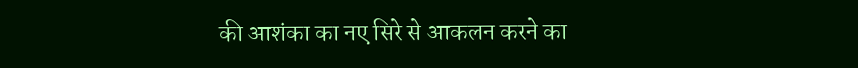की आशंका का नए सिरे से आकलन करने का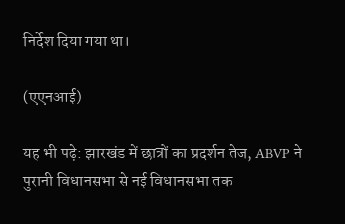निर्देश दिया गया था।

(एएनआई)

यह भी पढ़े: झारखंड में छात्रों का प्रदर्शन तेज, ABVP ने पुरानी विधानसभा से नई विधानसभा तक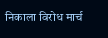निकाला विरोध मार्च